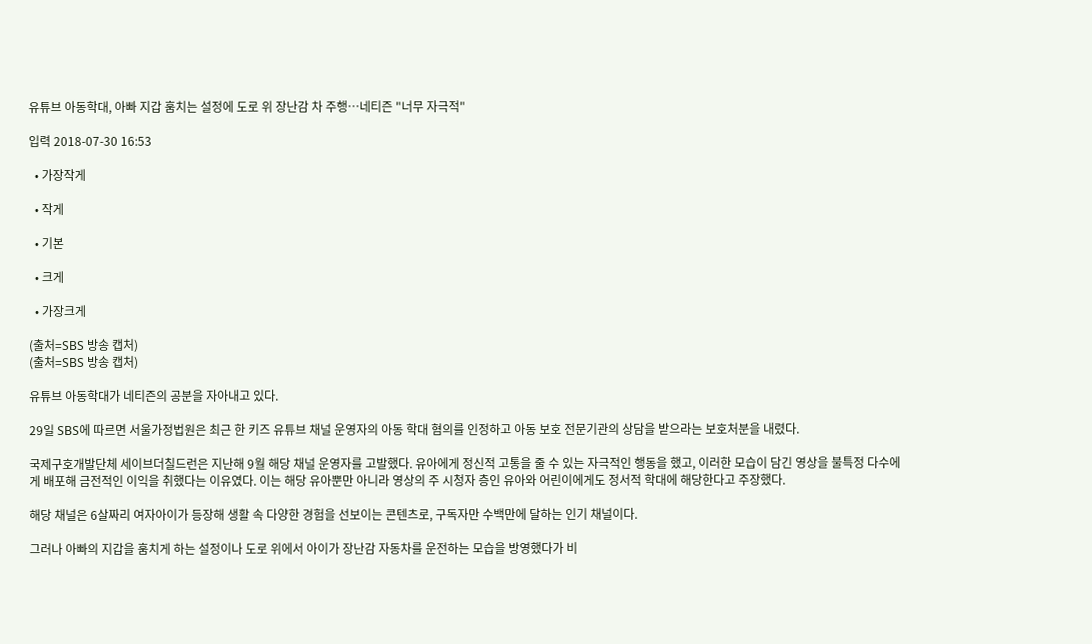유튜브 아동학대, 아빠 지갑 훔치는 설정에 도로 위 장난감 차 주행…네티즌 "너무 자극적"

입력 2018-07-30 16:53

  • 가장작게

  • 작게

  • 기본

  • 크게

  • 가장크게

(출처=SBS 방송 캡처)
(출처=SBS 방송 캡처)

유튜브 아동학대가 네티즌의 공분을 자아내고 있다.

29일 SBS에 따르면 서울가정법원은 최근 한 키즈 유튜브 채널 운영자의 아동 학대 혐의를 인정하고 아동 보호 전문기관의 상담을 받으라는 보호처분을 내렸다.

국제구호개발단체 세이브더칠드런은 지난해 9월 해당 채널 운영자를 고발했다. 유아에게 정신적 고통을 줄 수 있는 자극적인 행동을 했고, 이러한 모습이 담긴 영상을 불특정 다수에게 배포해 금전적인 이익을 취했다는 이유였다. 이는 해당 유아뿐만 아니라 영상의 주 시청자 층인 유아와 어린이에게도 정서적 학대에 해당한다고 주장했다.

해당 채널은 6살짜리 여자아이가 등장해 생활 속 다양한 경험을 선보이는 콘텐츠로, 구독자만 수백만에 달하는 인기 채널이다.

그러나 아빠의 지갑을 훔치게 하는 설정이나 도로 위에서 아이가 장난감 자동차를 운전하는 모습을 방영했다가 비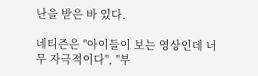난을 받은 바 있다.

네티즌은 "아이들이 보는 영상인데 너무 자극적이다", "부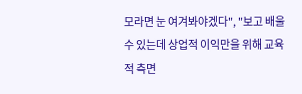모라면 눈 여겨봐야겠다", "보고 배울 수 있는데 상업적 이익만을 위해 교육적 측면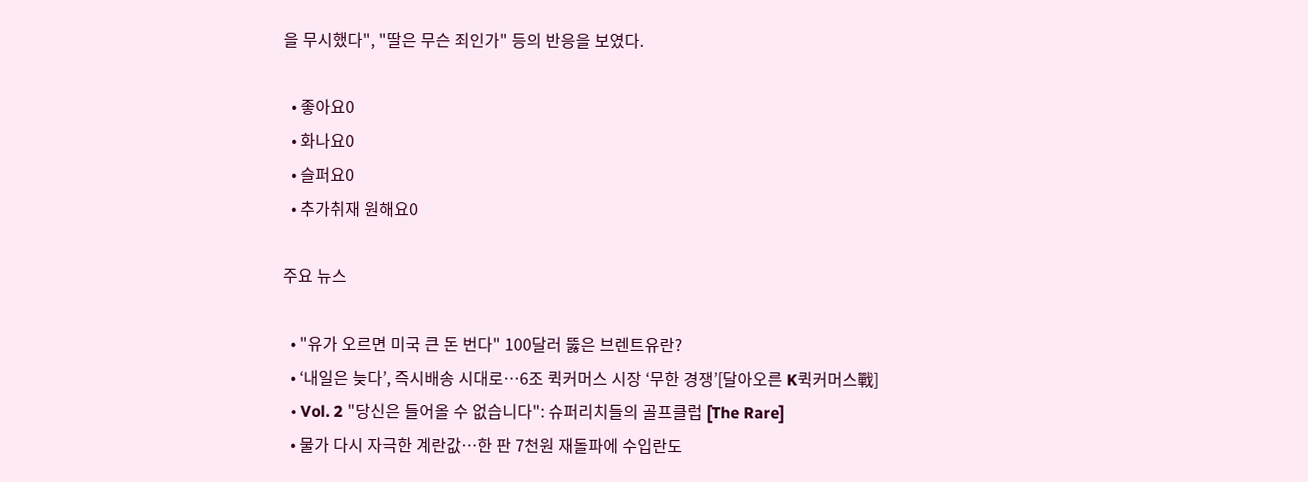을 무시했다", "딸은 무슨 죄인가" 등의 반응을 보였다.

  • 좋아요0
  • 화나요0
  • 슬퍼요0
  • 추가취재 원해요0

주요 뉴스

  • "유가 오르면 미국 큰 돈 번다" 100달러 뚫은 브렌트유란?
  • ‘내일은 늦다’, 즉시배송 시대로⋯6조 퀵커머스 시장 ‘무한 경쟁’[달아오른 K퀵커머스戰]
  • Vol. 2 "당신은 들어올 수 없습니다": 슈퍼리치들의 골프클럽 [The Rare]
  • 물가 다시 자극한 계란값…한 판 7천원 재돌파에 수입란도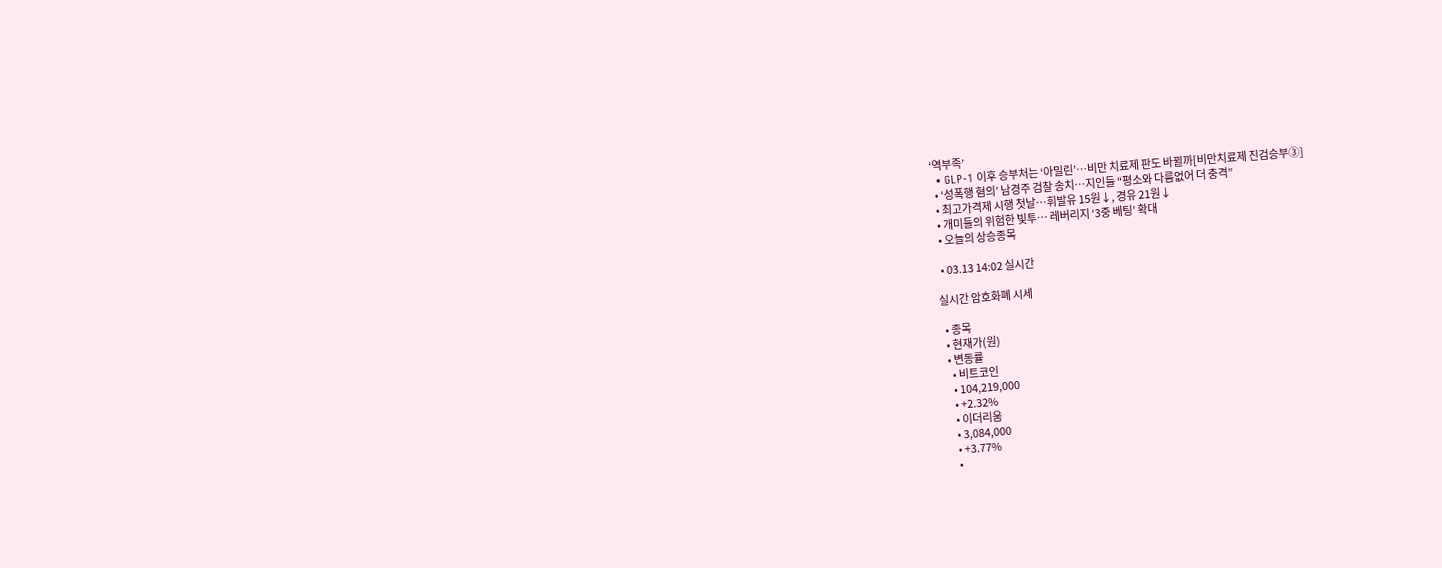‘역부족’
  • GLP-1 이후 승부처는 ‘아밀린’…비만 치료제 판도 바뀔까[비만치료제 진검승부③]
  • ‘성폭행 혐의’ 남경주 검찰 송치…지인들 “평소와 다름없어 더 충격”
  • 최고가격제 시행 첫날⋯휘발유 15원↓, 경유 21원↓
  • 개미들의 위험한 빛투⋯ 레버리지 ‘3중 베팅’ 확대
  • 오늘의 상승종목

  • 03.13 14:02 실시간

실시간 암호화폐 시세

  • 종목
  • 현재가(원)
  • 변동률
    • 비트코인
    • 104,219,000
    • +2.32%
    • 이더리움
    • 3,084,000
    • +3.77%
    •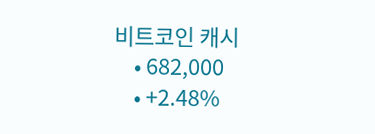비트코인 캐시
    • 682,000
    • +2.48%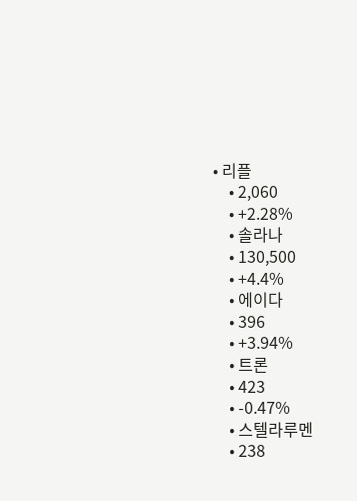• 리플
    • 2,060
    • +2.28%
    • 솔라나
    • 130,500
    • +4.4%
    • 에이다
    • 396
    • +3.94%
    • 트론
    • 423
    • -0.47%
    • 스텔라루멘
    • 238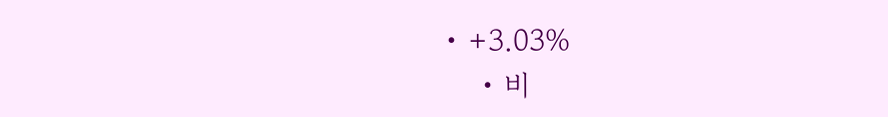• +3.03%
    • 비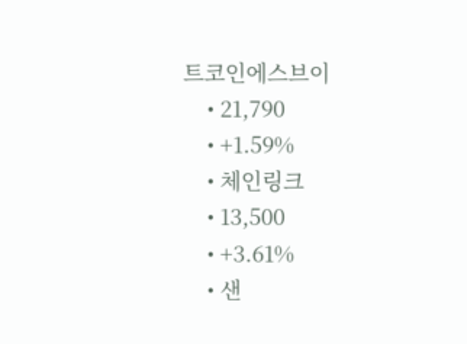트코인에스브이
    • 21,790
    • +1.59%
    • 체인링크
    • 13,500
    • +3.61%
    • 샌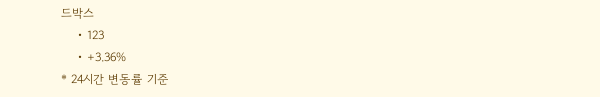드박스
    • 123
    • +3.36%
* 24시간 변동률 기준